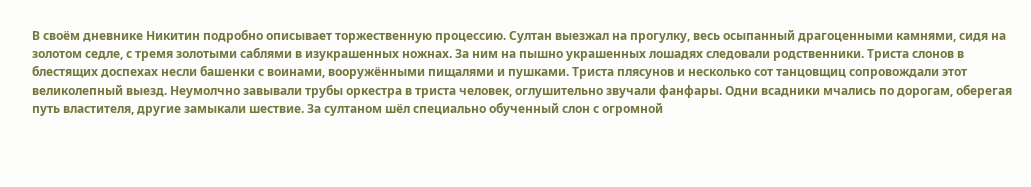В своём дневнике Никитин подробно описывает торжественную процессию. Султан выезжал на прогулку, весь осыпанный драгоценными камнями, сидя на золотом седле, с тремя золотыми саблями в изукрашенных ножнах. За ним на пышно украшенных лошадях следовали родственники. Триста слонов в блестящих доспехах несли башенки с воинами, вооружёнными пищалями и пушками. Триста плясунов и несколько сот танцовщиц сопровождали этот великолепный выезд. Неумолчно завывали трубы оркестра в триста человек, оглушительно звучали фанфары. Одни всадники мчались по дорогам, оберегая путь властителя, другие замыкали шествие. За султаном шёл специально обученный слон с огромной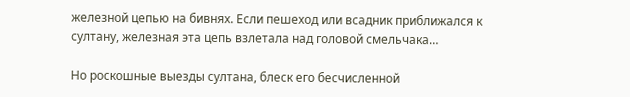железной цепью на бивнях. Если пешеход или всадник приближался к султану, железная эта цепь взлетала над головой смельчака…

Но роскошные выезды султана, блеск его бесчисленной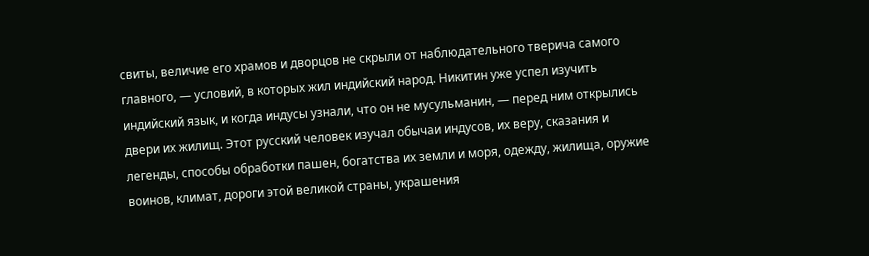свиты, величие его храмов и дворцов не скрыли от наблюдательного тверича самого главного, — условий, в которых жил индийский народ. Никитин уже успел изучить индийский язык, и когда индусы узнали, что он не мусульманин, — перед ним открылись двери их жилищ. Этот русский человек изучал обычаи индусов, их веру, сказания и легенды, способы обработки пашен, богатства их земли и моря, одежду, жилища, оружие воинов, климат, дороги этой великой страны, украшения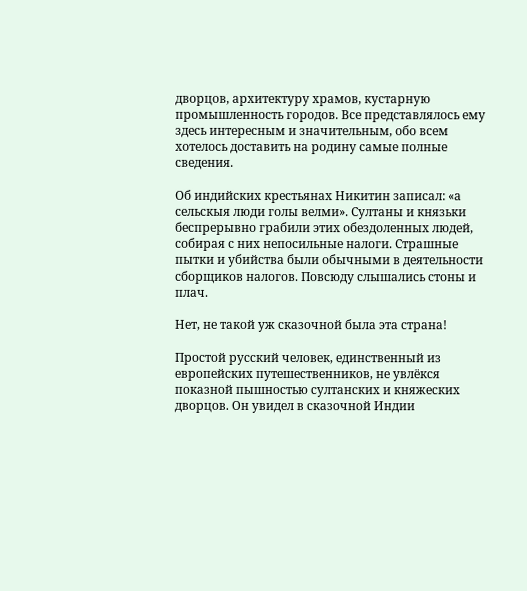дворцов, архитектуру храмов, кустарную промышленность городов. Все представлялось ему здесь интересным и значительным, обо всем хотелось доставить на родину самые полные сведения.

Об индийских крестьянах Никитин записал: «а сельскыя люди голы велми». Султаны и князьки беспрерывно грабили этих обездоленных людей, собирая с них непосильные налоги. Страшные пытки и убийства были обычными в деятельности сборщиков налогов. Повсюду слышались стоны и плач.

Нет, не такой уж сказочной была эта страна!

Простой русский человек, единственный из европейских путешественников, не увлёкся показной пышностью султанских и княжеских дворцов. Он увидел в сказочной Индии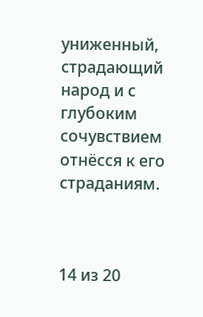униженный, страдающий народ и с глубоким сочувствием отнёсся к его страданиям.



14 из 20